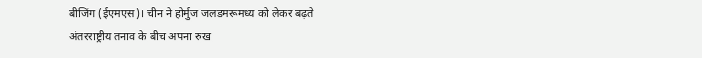बीजिंग (ईएमएस)। चीन ने होर्मुज जलडमरूमध्य को लेकर बढ़ते अंतरराष्ट्रीय तनाव के बीच अपना रुख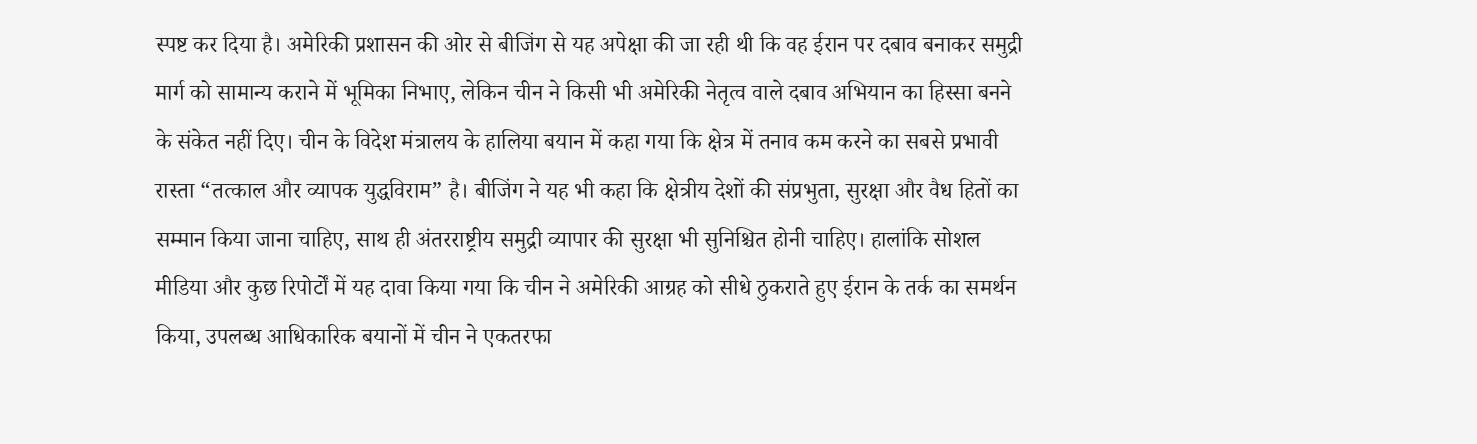स्पष्ट कर दिया है। अमेरिकी प्रशासन की ओर से बीजिंग से यह अपेक्षा की जा रही थी कि वह ईरान पर दबाव बनाकर समुद्री मार्ग को सामान्य कराने में भूमिका निभाए, लेकिन चीन ने किसी भी अमेरिकी नेतृत्व वाले दबाव अभियान का हिस्सा बनने के संकेत नहीं दिए। चीन के विदेश मंत्रालय के हालिया बयान में कहा गया कि क्षेत्र में तनाव कम करने का सबसे प्रभावी रास्ता “तत्काल और व्यापक युद्धविराम” है। बीजिंग ने यह भी कहा कि क्षेत्रीय देशों की संप्रभुता, सुरक्षा और वैध हितों का सम्मान किया जाना चाहिए, साथ ही अंतरराष्ट्रीय समुद्री व्यापार की सुरक्षा भी सुनिश्चित होनी चाहिए। हालांकि सोशल मीडिया और कुछ रिपोर्टों में यह दावा किया गया कि चीन ने अमेरिकी आग्रह को सीधे ठुकराते हुए ईरान के तर्क का समर्थन किया, उपलब्ध आधिकारिक बयानों में चीन ने एकतरफा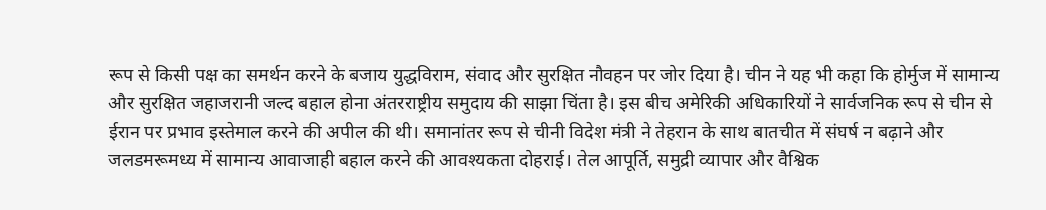रूप से किसी पक्ष का समर्थन करने के बजाय युद्धविराम, संवाद और सुरक्षित नौवहन पर जोर दिया है। चीन ने यह भी कहा कि होर्मुज में सामान्य और सुरक्षित जहाजरानी जल्द बहाल होना अंतरराष्ट्रीय समुदाय की साझा चिंता है। इस बीच अमेरिकी अधिकारियों ने सार्वजनिक रूप से चीन से ईरान पर प्रभाव इस्तेमाल करने की अपील की थी। समानांतर रूप से चीनी विदेश मंत्री ने तेहरान के साथ बातचीत में संघर्ष न बढ़ाने और जलडमरूमध्य में सामान्य आवाजाही बहाल करने की आवश्यकता दोहराई। तेल आपूर्ति, समुद्री व्यापार और वैश्विक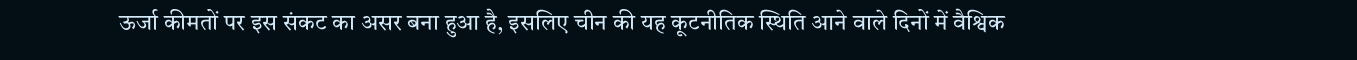ऊर्जा कीमतों पर इस संकट का असर बना हुआ है, इसलिए चीन की यह कूटनीतिक स्थिति आने वाले दिनों में वैश्विक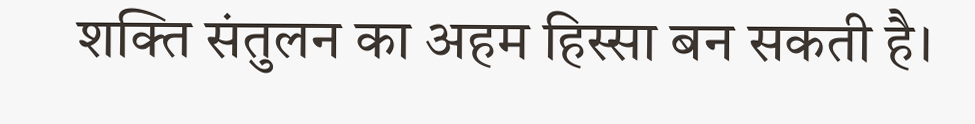शक्ति संतुलन का अहम हिस्सा बन सकती है।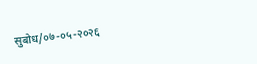सुबोध/०७-०५-२०२६